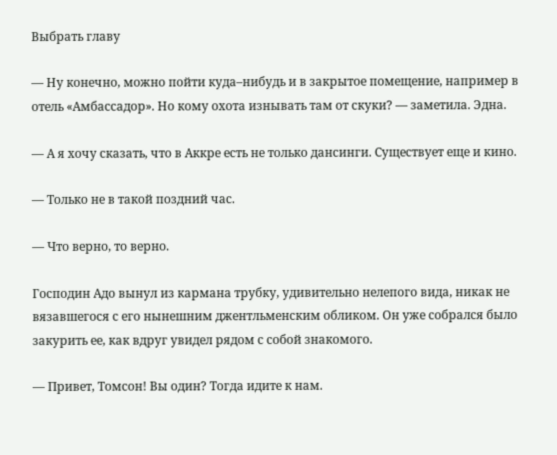Выбрать главу

— Ну конечно, можно пойти куда–нибудь и в закрытое помещение, например в отель «Амбассадор». Но кому охота изнывать там от скуки? — заметила. Эдна.

— А я хочу сказать, что в Аккре есть не только дансинги. Существует еще и кино.

— Только не в такой поздний час.

— Что верно, то верно.

Господин Адо вынул из кармана трубку, удивительно нелепого вида, никак не вязавшегося с его нынешним джентльменским обликом. Он уже собрался было закурить ее, как вдруг увидел рядом с собой знакомого.

— Привет, Томсон! Вы один? Тогда идите к нам.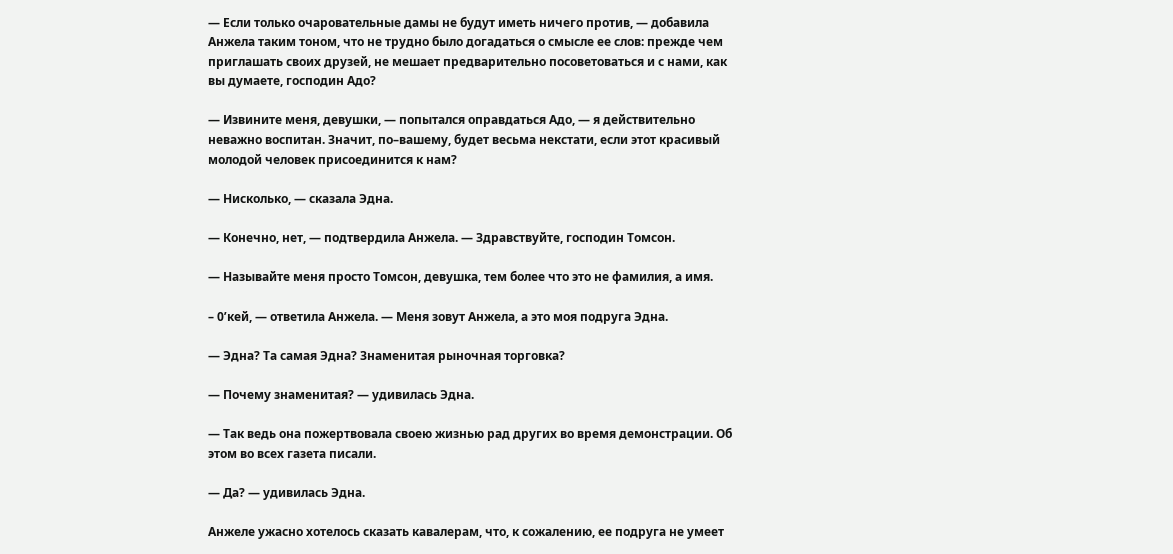— Если только очаровательные дамы не будут иметь ничего против, — добавила Анжела таким тоном, что не трудно было догадаться о смысле ее слов: прежде чем приглашать своих друзей, не мешает предварительно посоветоваться и с нами, как вы думаете, господин Адо?

— Извините меня, девушки, — попытался оправдаться Адо, — я действительно неважно воспитан. Значит, по–вашему, будет весьма некстати, если этот красивый молодой человек присоединится к нам?

— Нисколько, — сказала Эдна.

— Конечно, нет, — подтвердила Анжела. — Здравствуйте, господин Томсон.

— Называйте меня просто Томсон, девушка, тем более что это не фамилия, а имя.

– 0’кей, — ответила Анжела. — Меня зовут Анжела, а это моя подруга Эдна.

— Эдна? Та самая Эдна? Знаменитая рыночная торговка?

— Почему знаменитая? — удивилась Эдна.

— Так ведь она пожертвовала своею жизнью рад других во время демонстрации. Об этом во всех газета писали.

— Да? — удивилась Эдна.

Анжеле ужасно хотелось сказать кавалерам, что, к сожалению, ее подруга не умеет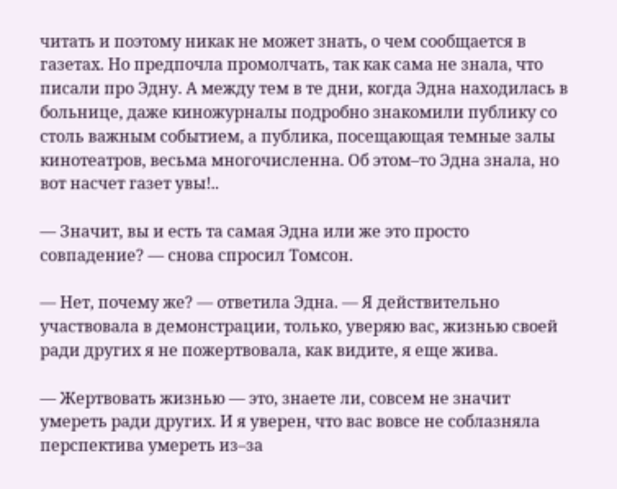читать и поэтому никак не может знать, о чем сообщается в газетах. Но предпочла промолчать, так как сама не знала, что писали про Эдну. А между тем в те дни, когда Эдна находилась в больнице, даже киножурналы подробно знакомили публику со столь важным событием, а публика, посещающая темные залы кинотеатров, весьма многочисленна. Об этом–то Эдна знала, но вот насчет газет увы!..

— Значит, вы и есть та самая Эдна или же это просто совпадение? — снова спросил Томсон.

— Нет, почему же? — ответила Эдна. — Я действительно участвовала в демонстрации, только, уверяю вас, жизнью своей ради других я не пожертвовала, как видите, я еще жива.

— Жертвовать жизнью — это, знаете ли, совсем не значит умереть ради других. И я уверен, что вас вовсе не соблазняла перспектива умереть из–за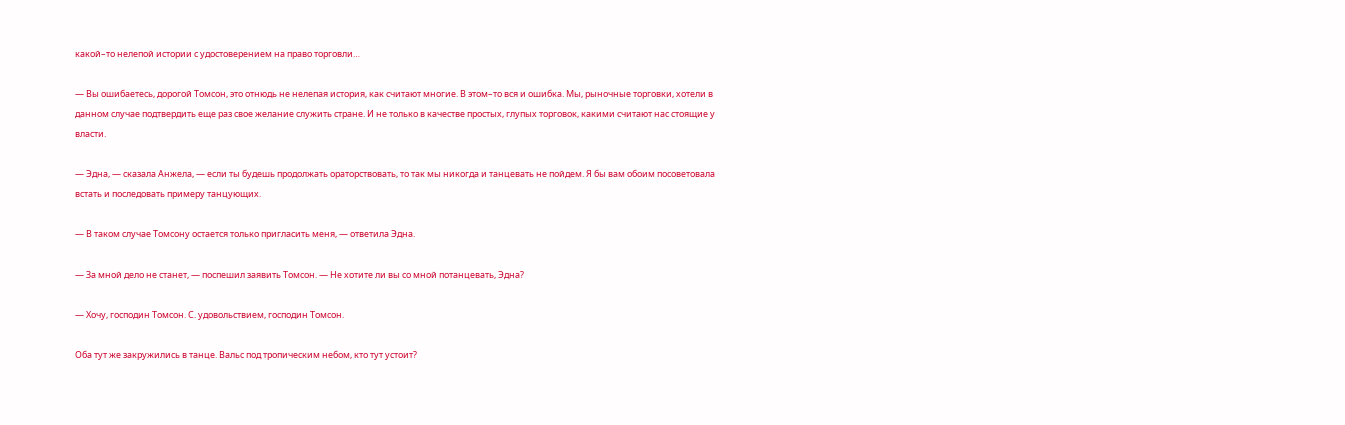какой–то нелепой истории с удостоверением на право торговли…

— Вы ошибаетесь, дорогой Томсон, это отнюдь не нелепая история, как считают многие. В этом–то вся и ошибка. Мы, рыночные торговки, хотели в данном случае подтвердить еще раз свое желание служить стране. И не только в качестве простых, глупых торговок, какими считают нас стоящие у власти.

— Эдна, — сказала Анжела, — если ты будешь продолжать ораторствовать, то так мы никогда и танцевать не пойдем. Я бы вам обоим посоветовала встать и последовать примеру танцующих.

— В таком случае Томсону остается только пригласить меня, — ответила Эдна.

— За мной дело не станет, — поспешил заявить Томсон. — Не хотите ли вы со мной потанцевать, Эдна?

— Хочу, господин Томсон. С. удовольствием, господин Томсон.

Оба тут же закружились в танце. Вальс под тропическим небом, кто тут устоит?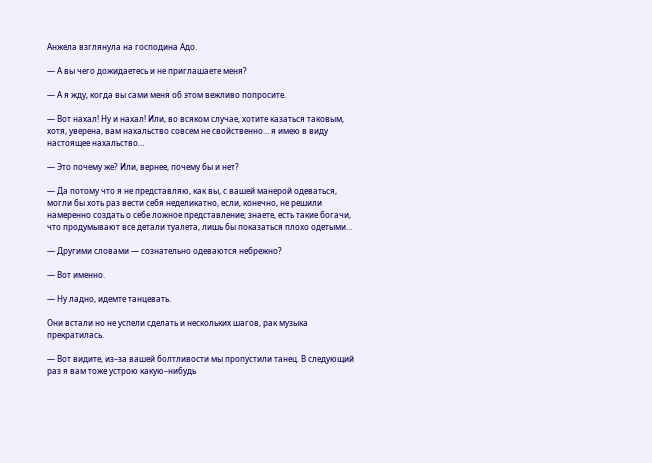Анжела взглянула на господина Адо.

— А вы чего дожидаетесь и не приглашаете меня?

— А я жду, когда вы сами меня об этом вежливо попросите.

— Вот нахал! Ну и нахал! Или, во всяком случае, хотите казаться таковым, хотя, уверена, вам нахальство совсем не свойственно… я имею в виду настоящее нахальство…

— Это почему же? Или, вернее, почему бы и нет?

— Да потому что я не представляю, как вы, с вашей манерой одеваться, могли бы хоть раз вести себя неделикатно, если, конечно, не решили намеренно создать о себе ложное представление; знаете, есть такие богачи, что продумывают все детали туалета, лишь бы показаться плохо одетыми…

— Другими словами — сознательно одеваются небрежно?

— Вот именно.

— Ну ладно, идемте танцевать.

Они встали но не успели сделать и нескольких шагов, рак музыка прекратилась.

— Вот видите, из–за вашей болтливости мы пропустили танец. В следующий раз я вам тоже устрою какую–нибудь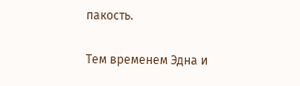пакость.

Тем временем Эдна и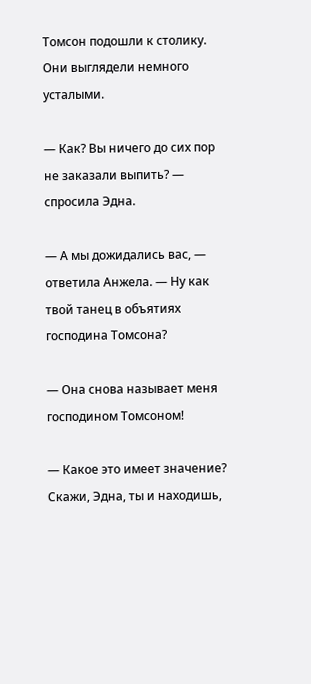Томсон подошли к столику. Они выглядели немного усталыми.

— Как? Вы ничего до сих пор не заказали выпить? — спросила Эдна.

— А мы дожидались вас, — ответила Анжела. — Ну как твой танец в объятиях господина Томсона?

— Она снова называет меня господином Томсоном!

— Какое это имеет значение? Скажи, Эдна, ты и находишь,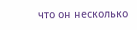что он несколько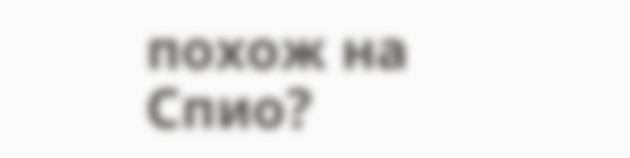похож на Спио?